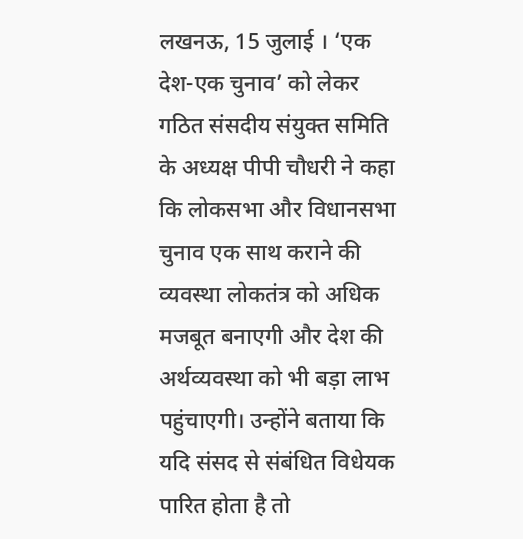लखनऊ, 15 जुलाई । ‘एक देश-एक चुनाव’ को लेकर गठित संसदीय संयुक्त समिति के अध्यक्ष पीपी चौधरी ने कहा कि लोकसभा और विधानसभा चुनाव एक साथ कराने की व्यवस्था लोकतंत्र को अधिक मजबूत बनाएगी और देश की अर्थव्यवस्था को भी बड़ा लाभ पहुंचाएगी। उन्होंने बताया कि यदि संसद से संबंधित विधेयक पारित होता है तो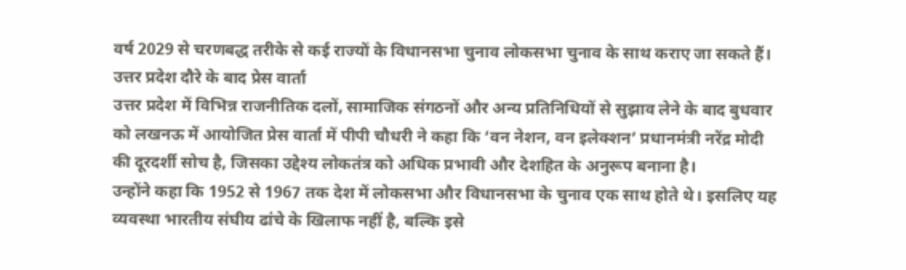वर्ष 2029 से चरणबद्ध तरीके से कई राज्यों के विधानसभा चुनाव लोकसभा चुनाव के साथ कराए जा सकते हैं।
उत्तर प्रदेश दौरे के बाद प्रेस वार्ता
उत्तर प्रदेश में विभिन्न राजनीतिक दलों, सामाजिक संगठनों और अन्य प्रतिनिधियों से सुझाव लेने के बाद बुधवार को लखनऊ में आयोजित प्रेस वार्ता में पीपी चौधरी ने कहा कि ‘वन नेशन, वन इलेक्शन’ प्रधानमंत्री नरेंद्र मोदी की दूरदर्शी सोच है, जिसका उद्देश्य लोकतंत्र को अधिक प्रभावी और देशहित के अनुरूप बनाना है।
उन्होंने कहा कि 1952 से 1967 तक देश में लोकसभा और विधानसभा के चुनाव एक साथ होते थे। इसलिए यह व्यवस्था भारतीय संघीय ढांचे के खिलाफ नहीं है, बल्कि इसे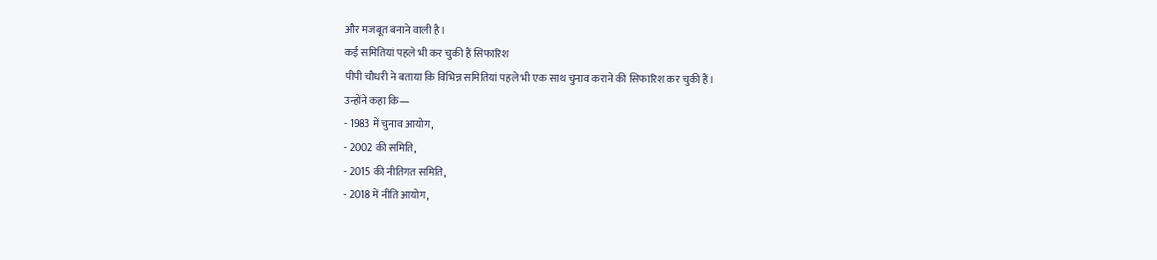और मजबूत बनाने वाली है।
कई समितियां पहले भी कर चुकी हैं सिफारिश
पीपी चौधरी ने बताया कि विभिन्न समितियां पहले भी एक साथ चुनाव कराने की सिफारिश कर चुकी हैं।
उन्होंने कहा कि—
- 1983 में चुनाव आयोग,
- 2002 की समिति,
- 2015 की नीतिगत समिति,
- 2018 में नीति आयोग,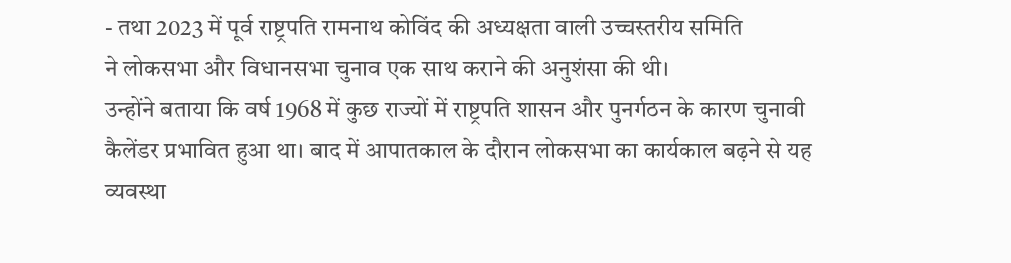- तथा 2023 में पूर्व राष्ट्रपति रामनाथ कोविंद की अध्यक्षता वाली उच्चस्तरीय समिति
ने लोकसभा और विधानसभा चुनाव एक साथ कराने की अनुशंसा की थी।
उन्होंने बताया कि वर्ष 1968 में कुछ राज्यों में राष्ट्रपति शासन और पुनर्गठन के कारण चुनावी कैलेंडर प्रभावित हुआ था। बाद में आपातकाल के दौरान लोकसभा का कार्यकाल बढ़ने से यह व्यवस्था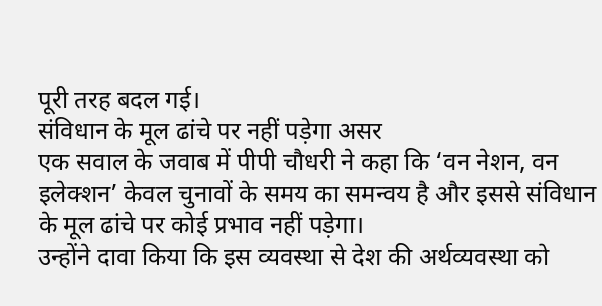पूरी तरह बदल गई।
संविधान के मूल ढांचे पर नहीं पड़ेगा असर
एक सवाल के जवाब में पीपी चौधरी ने कहा कि ‘वन नेशन, वन इलेक्शन’ केवल चुनावों के समय का समन्वय है और इससे संविधान के मूल ढांचे पर कोई प्रभाव नहीं पड़ेगा।
उन्होंने दावा किया कि इस व्यवस्था से देश की अर्थव्यवस्था को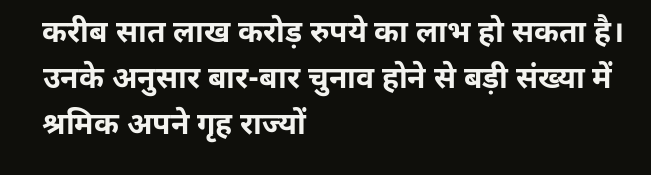करीब सात लाख करोड़ रुपये का लाभ हो सकता है। उनके अनुसार बार-बार चुनाव होने से बड़ी संख्या में श्रमिक अपने गृह राज्यों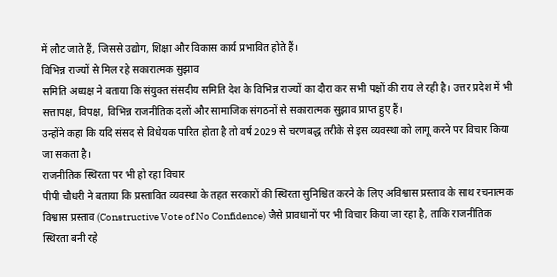में लौट जाते हैं, जिससे उद्योग, शिक्षा और विकास कार्य प्रभावित होते हैं।
विभिन्न राज्यों से मिल रहे सकारात्मक सुझाव
समिति अध्यक्ष ने बताया कि संयुक्त संसदीय समिति देश के विभिन्न राज्यों का दौरा कर सभी पक्षों की राय ले रही है। उत्तर प्रदेश में भी सत्तापक्ष, विपक्ष, विभिन्न राजनीतिक दलों और सामाजिक संगठनों से सकारात्मक सुझाव प्राप्त हुए हैं।
उन्होंने कहा कि यदि संसद से विधेयक पारित होता है तो वर्ष 2029 से चरणबद्ध तरीके से इस व्यवस्था को लागू करने पर विचार किया जा सकता है।
राजनीतिक स्थिरता पर भी हो रहा विचार
पीपी चौधरी ने बताया कि प्रस्तावित व्यवस्था के तहत सरकारों की स्थिरता सुनिश्चित करने के लिए अविश्वास प्रस्ताव के साथ रचनात्मक विश्वास प्रस्ताव (Constructive Vote of No Confidence) जैसे प्रावधानों पर भी विचार किया जा रहा है, ताकि राजनीतिक स्थिरता बनी रहे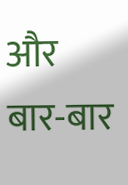और बार-बार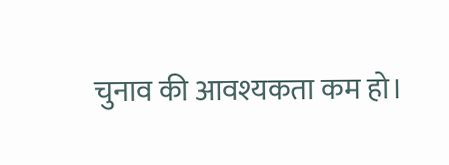चुनाव की आवश्यकता कम हो।